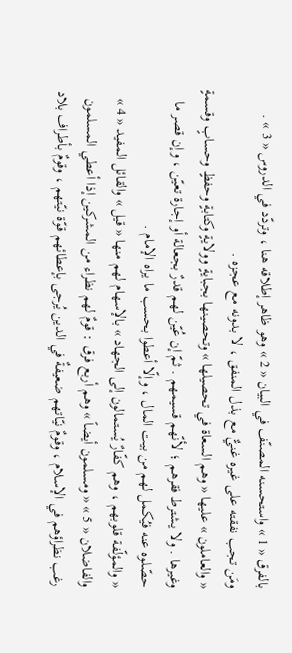بالفرق « 1 » واستحسنه المصنّف في البيان « 2 » وهو ظاهر إطلاقه هنا ، وتردّد في الدروس « 3 » .
ومَن تجب نفقته على غيره غنيٌّ مع بذل المنفق ، لا بدونه مع عجزه .
« والعاملون » عليها « وهم السعاة في تحصيلها » وتحصينها بجبايةٍ وولايةٍ وكتابةٍ وحفظٍ وحسابٍ وقسمةٍ وغيرها . ولا يشترط فقرهم ؛ لأنّهم قسيمهم . ثمّ إن عُيّن لهم قدرٌ بجعالة أو إجارة تعيّن ، وإن قصر ما حصّلوه عنه فيُكمل لهم من بيت المال ، وإلّا أعطوا بحسب ما يراه الإمام .
« والمؤلّفة قلوبهم ، وهم كفّارٌ يُستمالون إلى الجهاد » بالإسهام لهم منها « قيل » والقائل المفيد « 4 » والفاضلان « 5 » « ومسلمون أيضاً » وهم أربع فرق : قومٌ لهم نظراء من المشركين إذا أعطي المسلمون رغب نظراؤهم في الإسلام ، وقومٌ نيّاتهم ضعيفةٌ في الدين يُرجى بإعطائهم قوّة نيّتهم ، وقومٌ بأطراف بلاد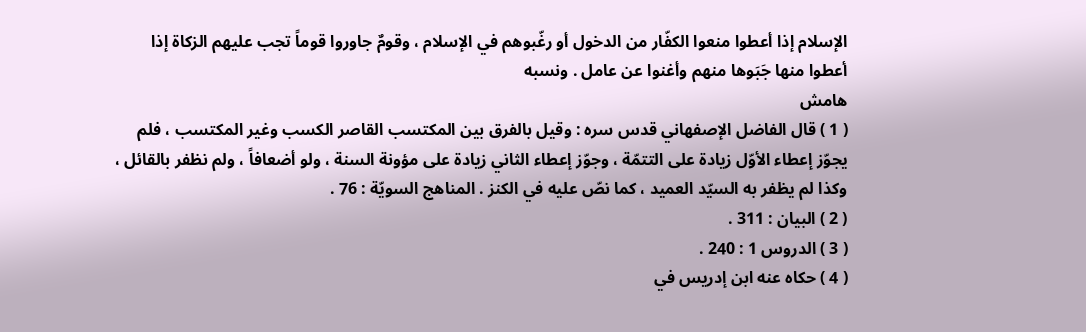الإسلام إذا أعطوا منعوا الكفّار من الدخول أو رغّبوهم في الإسلام ، وقومٌ جاوروا قوماً تجب عليهم الزكاة إذا أعطوا منها جَبَوها منهم وأغنوا عن عامل . ونسبه
هامش
( 1 ) قال الفاضل الإصفهاني قدس سره : وقيل بالفرق بين المكتسب القاصر الكسب وغير المكتسب ، فلم يجوّز إعطاء الأوّل زيادة على التتمّة ، وجوّز إعطاء الثاني زيادة على مؤونة السنة ، ولو أضعافاً ، ولم نظفر بالقائل ، وكذا لم يظفر به السيّد العميد ، كما نصّ عليه في الكنز . المناهج السويّة : 76 .
( 2 ) البيان : 311 .
( 3 ) الدروس 1 : 240 .
( 4 ) حكاه عنه ابن إدريس في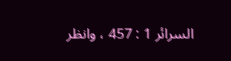السرائر 1 : 457 ، وانظر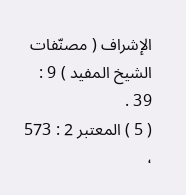الإشراف ( مصنّفات الشيخ المفيد ) 9 : 39 .
( 5 ) المعتبر 2 : 573 ،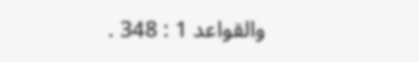والقواعد 1 : 348 .